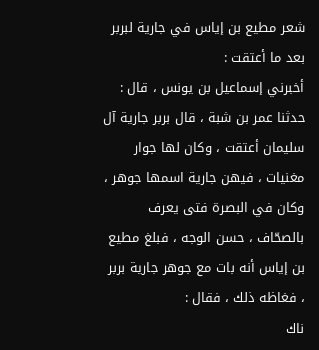شعر مطيع بن إياس في جارية لبربر بعد ما أعتقت :
أخبرني إسماعيل بن يونس ، قال : حدثنا عمر بن شبة ، قال بربر جارية آل سليمان أعتقت ، وكان لها جوار مغنيات ، فيهن جارية اسمها جوهر ، وكان في البصرة فتى يعرف بالصحّاف ، حسن الوجه ، فبلغ مطيع بن إياس أنه بات مع جوهر جارية بربر ، فغاظه ذلك ، فقال :
ناك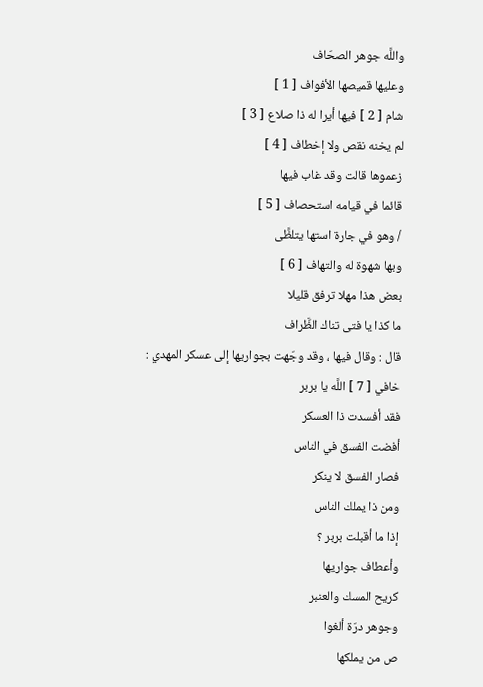واللَّه جوهر الصحّاف
وعليها قميصها الأفواف [ 1 ]
شام [ 2 ] فيها أيرا له ذا صلاع [ 3 ]
لم يخنه نقص ولا إخطاف [ 4 ]
زعموها قالت وقد غاب فيها
قائما في قيامه استحصاف [ 5 ]
/ وهو في جارة استها يتلظَّى
وبها شهوة له والتهاف [ 6 ]
بعض هذا مهلا ترفق قليلا
ما كذا يا فتى تناك الظَّراف
قال : وقال فيها ، وقد وجّهت بجواريها إلى عسكر المهدي :
خافي [ 7 ] اللَّه يا بربر
فقد أفسدت ذا العسكر
أفضت الفسق في الناس
فصار الفسق لا ينكر
ومن ذا يملك الناس
إذا ما أقبلت بربر ؟
وأعطاف جواريها
كريح المسك والعنبر
وجوهر درّة ألغوا
ص من يملكها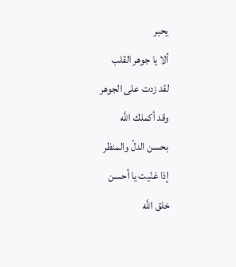يحبر
ألا يا جوهر القلب
لقد زدت على الجوهر
وقد أكملك اللَّه
بحسن الدلّ والمنظر
إذا غنّيت يا أحسن
خلق اللَّه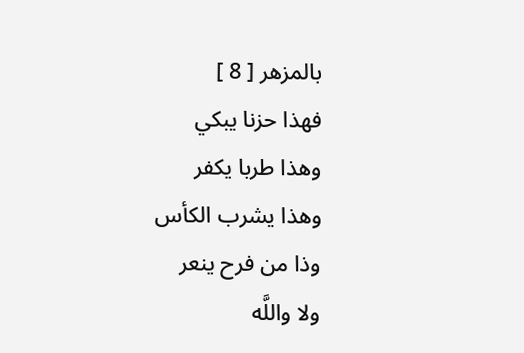بالمزهر [ 8 ]
فهذا حزنا يبكي
وهذا طربا يكفر
وهذا يشرب الكأس
وذا من فرح ينعر
ولا واللَّه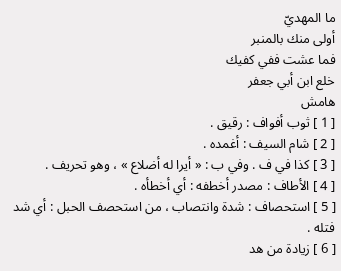ما المهديّ
أولى منك بالمنبر
فما عشت ففي كفيك
خلع ابن أبي جعفر
هامش
[ 1 ] ثوب أفواف : رقيق .
[ 2 ] شام السيف : أغمده .
[ 3 ] كذا في ف . وفي ب : « أيرا له أضلاع » ، وهو تحريف .
[ 4 ] الأطاف : مصدر أخطفه : أي أخطأه .
[ 5 ] استحصاف : شدة وانتصاب ، من استحصف الحبل : أي شد فتله .
[ 6 ] زيادة من هد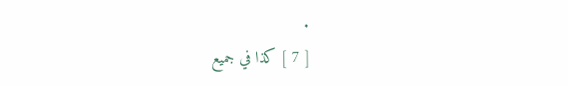.
[ 7 ] كذا في جميع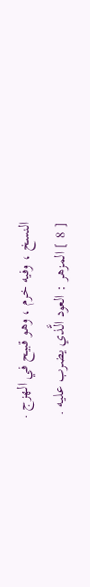النسخ ، وفيه خرم ، وهو قبيح في الهزج .
[ 8 ] المزهر : العود الَّذي يضرب عليه .